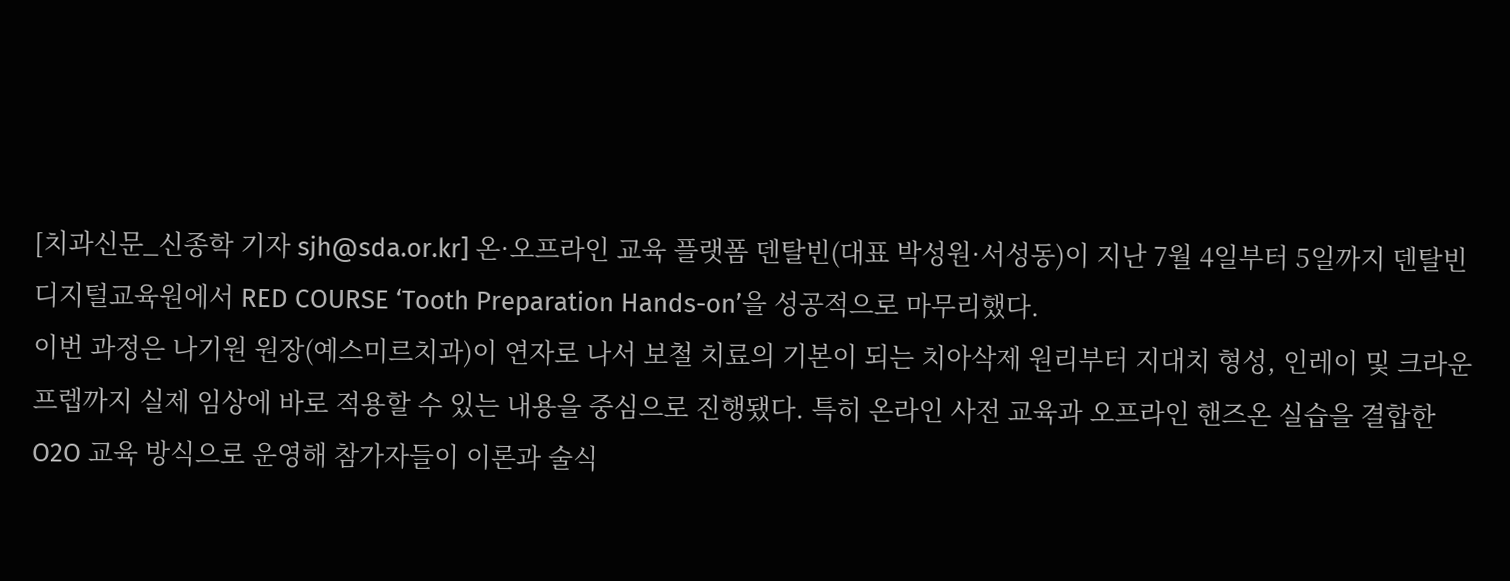[치과신문_신종학 기자 sjh@sda.or.kr] 온·오프라인 교육 플랫폼 덴탈빈(대표 박성원·서성동)이 지난 7월 4일부터 5일까지 덴탈빈디지털교육원에서 RED COURSE ‘Tooth Preparation Hands-on’을 성공적으로 마무리했다.
이번 과정은 나기원 원장(예스미르치과)이 연자로 나서 보철 치료의 기본이 되는 치아삭제 원리부터 지대치 형성, 인레이 및 크라운 프렙까지 실제 임상에 바로 적용할 수 있는 내용을 중심으로 진행됐다. 특히 온라인 사전 교육과 오프라인 핸즈온 실습을 결합한 O2O 교육 방식으로 운영해 참가자들이 이론과 술식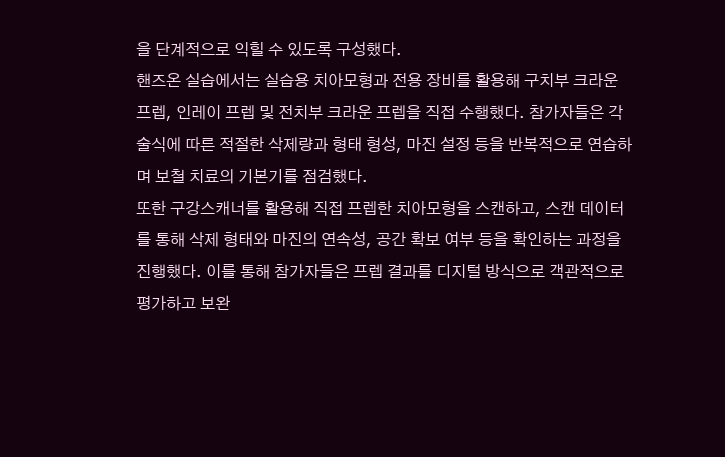을 단계적으로 익힐 수 있도록 구성했다.
핸즈온 실습에서는 실습용 치아모형과 전용 장비를 활용해 구치부 크라운 프렙, 인레이 프렙 및 전치부 크라운 프렙을 직접 수행했다. 참가자들은 각 술식에 따른 적절한 삭제량과 형태 형성, 마진 설정 등을 반복적으로 연습하며 보철 치료의 기본기를 점검했다.
또한 구강스캐너를 활용해 직접 프렙한 치아모형을 스캔하고, 스캔 데이터를 통해 삭제 형태와 마진의 연속성, 공간 확보 여부 등을 확인하는 과정을 진행했다. 이를 통해 참가자들은 프렙 결과를 디지털 방식으로 객관적으로 평가하고 보완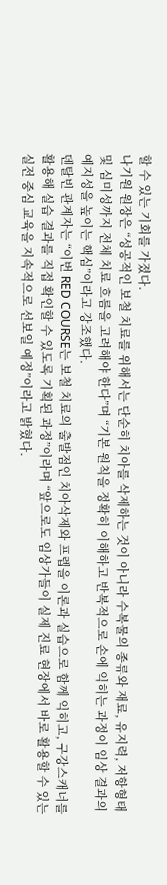할 수 있는 기회를 가졌다.
나기원 원장은 “성공적인 보철 치료를 위해서는 단순히 치아를 삭제하는 것이 아니라 수복물의 종류와 재료, 유지력, 저항형태 및 심미성까지 전체 치료 흐름을 고려해야 한다”며 “기본 원칙을 정확히 이해하고 반복적으로 손에 익히는 과정이 임상 결과의 예지성을 높이는 핵심”이라고 강조했다.
덴탈빈 관계자는 “이번 RED COURSE는 보철 치료의 출발점인 치아삭제와 프렙을 이론과 실습으로 함께 익히고, 구강스캐너를 활용해 실습 결과를 직접 확인할 수 있도록 기획된 과정”이라며 “앞으로도 임상가들이 실제 진료 현장에서 바로 활용할 수 있는 실전 중심 교육을 지속적으로 선보일 예정”이라고 밝혔다.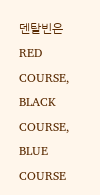덴탈빈은 RED COURSE, BLACK COURSE, BLUE COURSE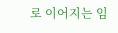로 이어지는 임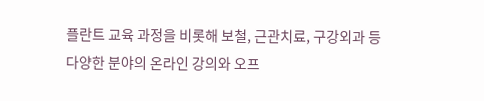플란트 교육 과정을 비롯해 보철, 근관치료, 구강외과 등 다양한 분야의 온라인 강의와 오프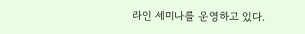라인 세미나를 운영하고 있다.